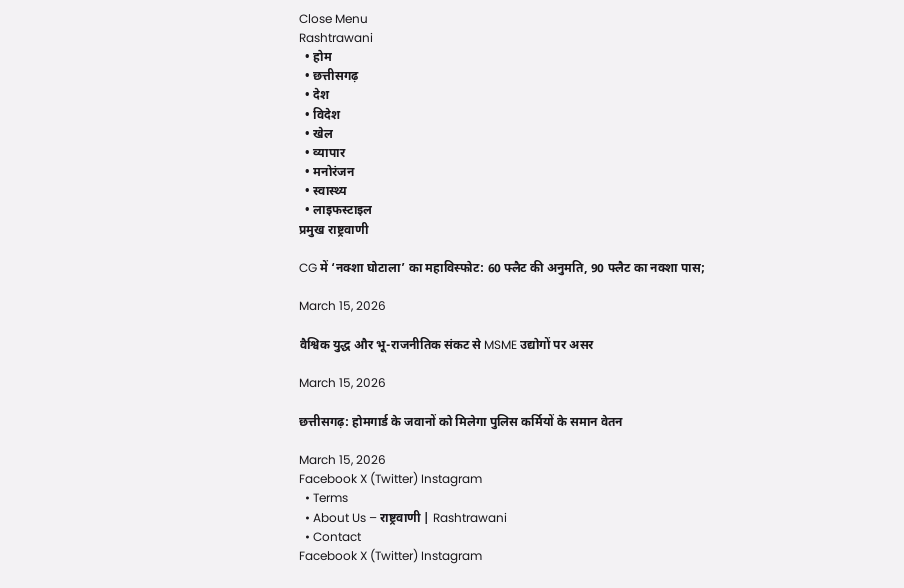Close Menu
Rashtrawani
  • होम
  • छत्तीसगढ़
  • देश
  • विदेश
  • खेल
  • व्यापार
  • मनोरंजन
  • स्वास्थ्य
  • लाइफस्टाइल
प्रमुख राष्ट्रवाणी

CG में ‘नक्शा घोटाला’ का महाविस्फोट: 60 फ्लैट की अनुमति, 90 फ्लैट का नक्शा पास;

March 15, 2026

वैश्विक युद्ध और भू-राजनीतिक संकट से MSME उद्योगों पर असर

March 15, 2026

छत्तीसगढ़: होमगार्ड के जवानों को मिलेगा पुलिस कर्मियों के समान वेतन

March 15, 2026
Facebook X (Twitter) Instagram
  • Terms
  • About Us – राष्ट्रवाणी | Rashtrawani
  • Contact
Facebook X (Twitter) Instagram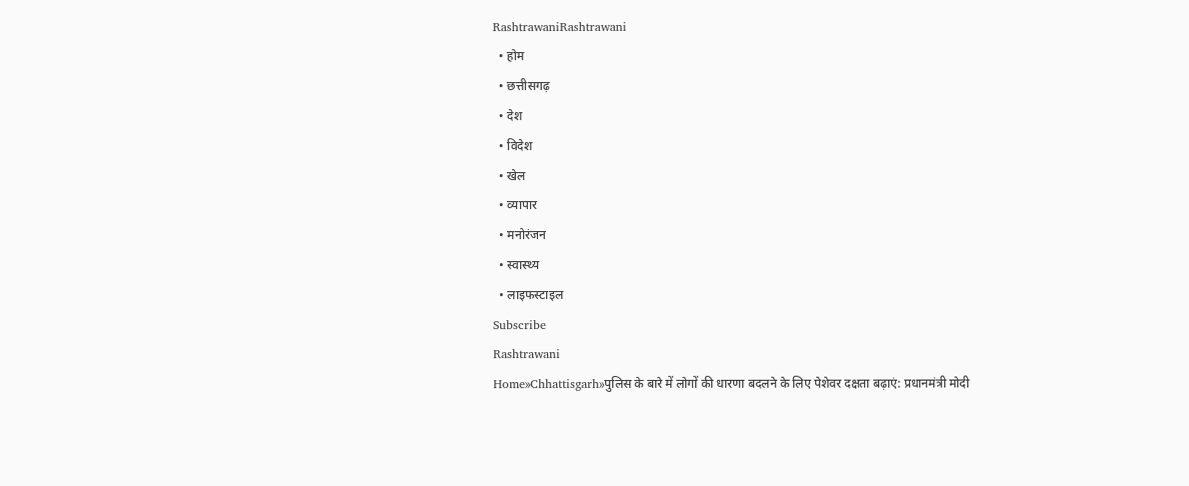RashtrawaniRashtrawani
  • होम
  • छत्तीसगढ़
  • देश
  • विदेश
  • खेल
  • व्यापार
  • मनोरंजन
  • स्वास्थ्य
  • लाइफस्टाइल
Subscribe
Rashtrawani
Home»Chhattisgarh»पुलिस के बारे में लोगों की धारणा बदलने के लिए पेशेवर दक्षता बढ़ाएं: प्रधानमंत्री मोदी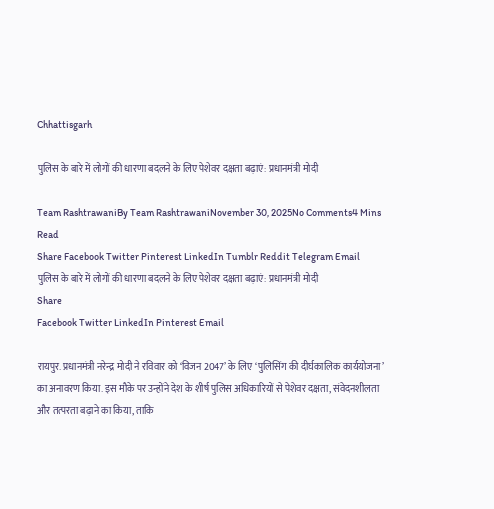Chhattisgarh

पुलिस के बारे में लोगों की धारणा बदलने के लिए पेशेवर दक्षता बढ़ाएं: प्रधानमंत्री मोदी

Team RashtrawaniBy Team RashtrawaniNovember 30, 2025No Comments4 Mins Read
Share Facebook Twitter Pinterest LinkedIn Tumblr Reddit Telegram Email
पुलिस के बारे में लोगों की धारणा बदलने के लिए पेशेवर दक्षता बढ़ाएं: प्रधानमंत्री मोदी
Share
Facebook Twitter LinkedIn Pinterest Email

रायपुर. प्रधानमंत्री नरेन्द्र मोदी ने रविवार को ‘विजन 2047’ के लिए ‘पुलिसिंग की दीर्घकालिक कार्ययोजना’ का अनावरण किया. इस मौके पर उन्होंने देश के शीर्ष पुलिस अधिकारियों से पेशेवर दक्षता, संवेदनशीलता और तत्परता बढ़ाने का किया, ताकि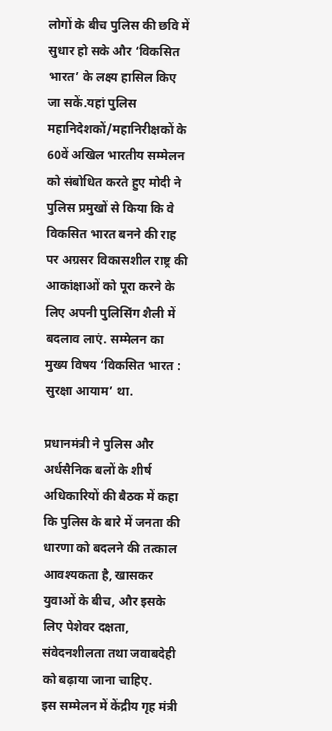लोगों के बीच पुलिस की छवि में सुधार हो सके और ‘विकसित भारत’ के लक्ष्य हासिल किए जा सकें.यहां पुलिस महानिदेशकों/महानिरीक्षकों के 60वें अखिल भारतीय सम्मेलन को संबोधित करते हुए मोदी ने पुलिस प्रमुखों से किया कि वे विकसित भारत बनने की राह पर अग्रसर विकासशील राष्ट्र की आकांक्षाओं को पूरा करने के लिए अपनी पुलिसिंग शैली में बदलाव लाएं. सम्मेलन का मुख्य विषय ‘विकसित भारत : सुरक्षा आयाम’ था.

प्रधानमंत्री ने पुलिस और अर्धसैनिक बलों के शीर्ष अधिकारियों की बैठक में कहा कि पुलिस के बारे में जनता की धारणा को बदलने की तत्काल आवश्यकता है, खासकर युवाओं के बीच, और इसके लिए पेशेवर दक्षता, संवेदनशीलता तथा जवाबदेही को बढ़ाया जाना चाहिए.
इस सम्मेलन में केंद्रीय गृह मंत्री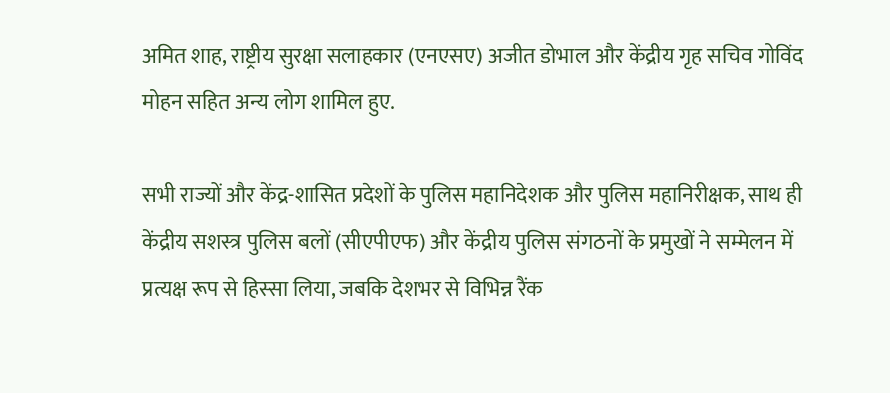अमित शाह, राष्ट्रीय सुरक्षा सलाहकार (एनएसए) अजीत डोभाल और केंद्रीय गृह सचिव गोविंद मोहन सहित अन्य लोग शामिल हुए.

सभी राज्यों और केंद्र-शासित प्रदेशों के पुलिस महानिदेशक और पुलिस महानिरीक्षक, साथ ही केंद्रीय सशस्त्र पुलिस बलों (सीएपीएफ) और केंद्रीय पुलिस संगठनों के प्रमुखों ने सम्मेलन में प्रत्यक्ष रूप से हिस्सा लिया, जबकि देशभर से विभिन्न रैंक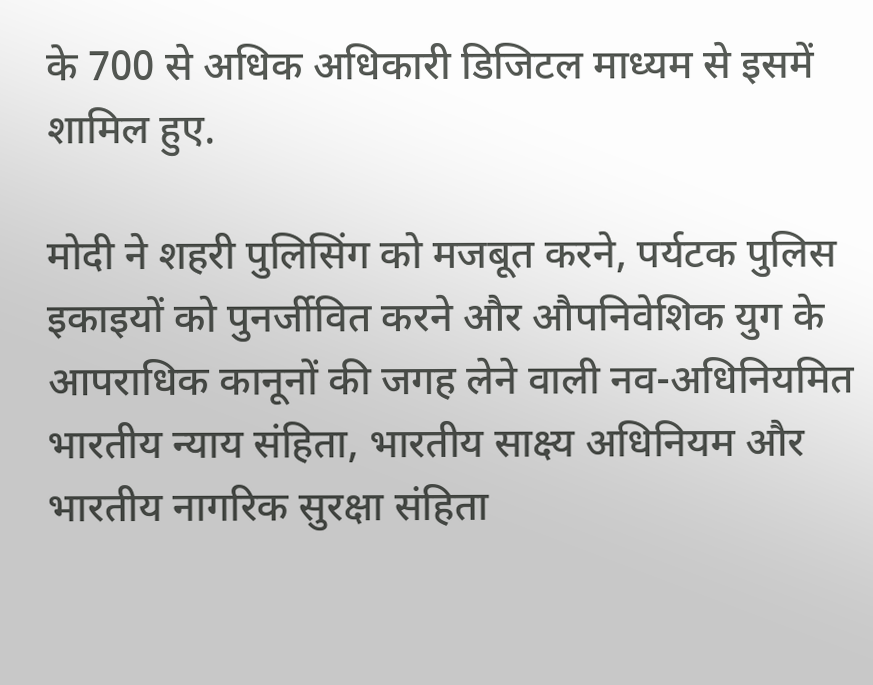के 700 से अधिक अधिकारी डिजिटल माध्यम से इसमें शामिल हुए.

मोदी ने शहरी पुलिसिंग को मजबूत करने, पर्यटक पुलिस इकाइयों को पुनर्जीवित करने और औपनिवेशिक युग के आपराधिक कानूनों की जगह लेने वाली नव-अधिनियमित भारतीय न्याय संहिता, भारतीय साक्ष्य अधिनियम और भारतीय नागरिक सुरक्षा संहिता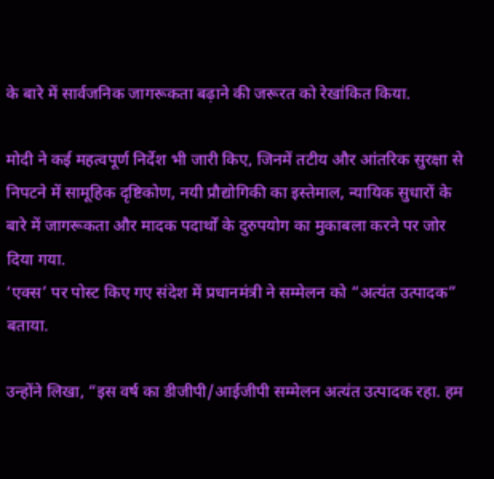के बारे में सार्वजनिक जागरूकता बढ़ाने की जरूरत को रेखांकित किया.

मोदी ने कई महत्वपूर्ण निर्देश भी जारी किए, जिनमें तटीय और आंतरिक सुरक्षा से निपटने में सामूहिक दृष्टिकोण, नयी प्रौद्योगिकी का इस्तेमाल, न्यायिक सुधारों के बारे में जागरूकता और मादक पदार्थों के दुरुपयोग का मुकाबला करने पर जोर दिया गया.
‘एक्स’ पर पोस्ट किए गए संदेश में प्रधानमंत्री ने सम्मेलन को “अत्यंत उत्पादक” बताया.

उन्होंने लिखा, “इस वर्ष का डीजीपी/आईजीपी सम्मेलन अत्यंत उत्पादक रहा. हम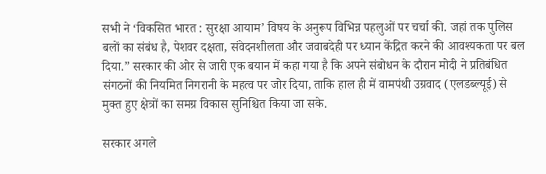सभी ने ‘विकसित भारत : सुरक्षा आयाम’ विषय के अनुरूप विभिन्न पहलुओं पर चर्चा की. जहां तक पुलिस बलों का संबंध है, पेशवर दक्षता, संवेदनशीलता और जवाबदेही पर ध्यान केंद्रित करने की आवश्यकता पर बल दिया.” सरकार की ओर से जारी एक बयान में कहा गया है कि अपने संबोधन के दौरान मोदी ने प्रतिबंधित संगठनों की नियमित निगरानी के महत्व पर जोर दिया, ताकि हाल ही में वामपंथी उग्रवाद (एलडब्ल्यूई) से मुक्त हुए क्षेत्रों का समग्र विकास सुनिश्चित किया जा सके.

सरकार अगले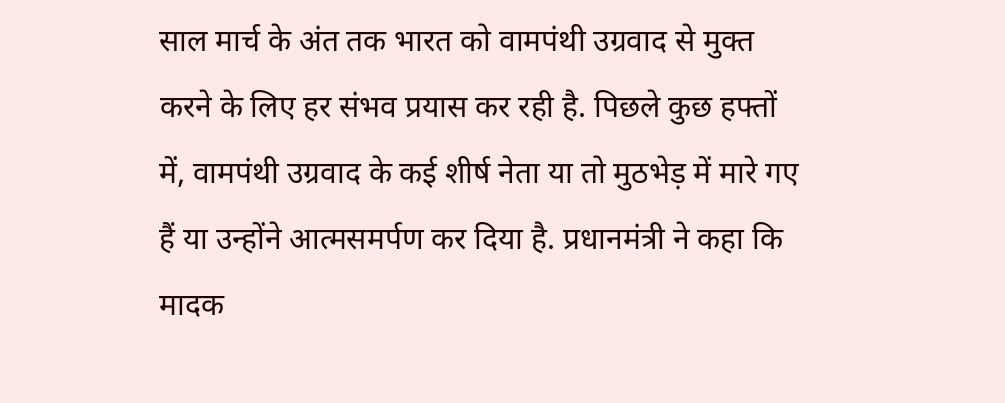साल मार्च के अंत तक भारत को वामपंथी उग्रवाद से मुक्त करने के लिए हर संभव प्रयास कर रही है. पिछले कुछ हफ्तों में, वामपंथी उग्रवाद के कई शीर्ष नेता या तो मुठभेड़ में मारे गए हैं या उन्होंने आत्मसमर्पण कर दिया है. प्रधानमंत्री ने कहा कि मादक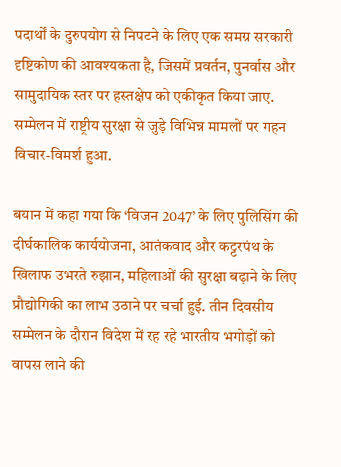पदार्थों के दुरुपयोग से निपटने के लिए एक समग्र सरकारी दृष्टिकोण की आवश्यकता है, जिसमें प्रवर्तन, पुनर्वास और सामुदायिक स्तर पर हस्तक्षेप को एकीकृत किया जाए. सम्मेलन में राष्ट्रीय सुरक्षा से जुड़े विभिन्न मामलों पर गहन विचार-विमर्श हुआ.

बयान में कहा गया कि ‘विजन 2047’ के लिए पुलिसिंग की दीर्घकालिक कार्ययोजना, आतंकवाद और कट्टरपंथ के खिलाफ उभरते रुझान, महिलाओं की सुरक्षा बढ़ाने के लिए प्रौद्योगिकी का लाभ उठाने पर चर्चा हुई. तीन दिवसीय सम्मेलन के दौरान विदेश में रह रहे भारतीय भगोड़ों को वापस लाने की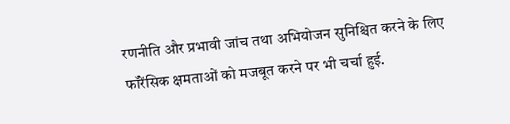रणनीति और प्रभावी जांच तथा अभियोजन सुनिश्चित करने के लिए फॉरेंसिक क्षमताओं को मजबूत करने पर भी चर्चा हुई.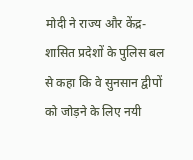मोदी ने राज्य और केंद्र-शासित प्रदेशों के पुलिस बल से कहा कि वे सुनसान द्वीपों को जोड़ने के लिए नयी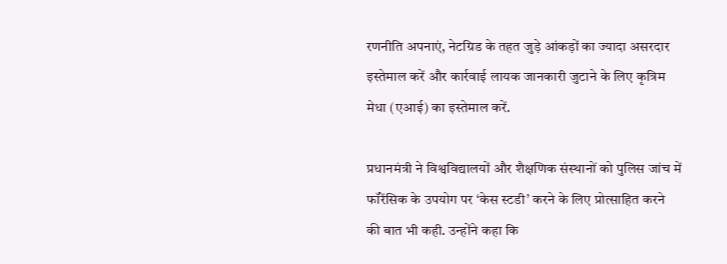रणनीति अपनाएं, नेटग्रिड के तहत जुड़े आंकड़ों का ज्यादा असरदार इस्तेमाल करें और कार्रवाई लायक जानकारी जुटाने के लिए कृत्रिम मेधा (एआई) का इस्तेमाल करें.

प्रधानमंत्री ने विश्वविद्यालयों और शैक्षणिक संस्थानों को पुलिस जांच में फॉरेंसिक के उपयोग पर ‘केस स्टडी’ करने के लिए प्रोत्साहित करने की बात भी कही. उन्होंने कहा कि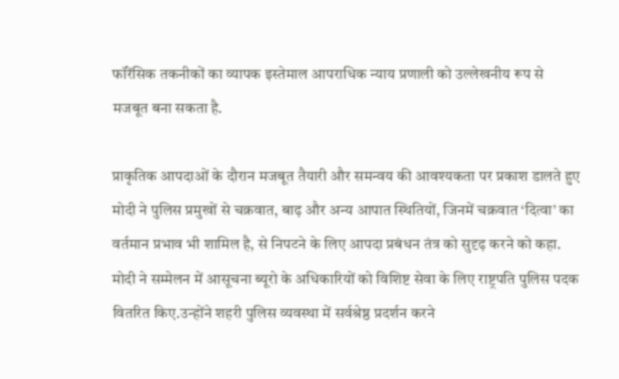फॉरेंसिक तकनीकों का व्यापक इस्तेमाल आपराधिक न्याय प्रणाली को उल्लेखनीय रूप से मजबूत बना सकता है.

प्राकृतिक आपदाओं के दौरान मजबूत तैयारी और समन्वय की आवश्यकता पर प्रकाश डालते हुए मोदी ने पुलिस प्रमुखों से चक्रवात, बाढ़ और अन्य आपात स्थितियों, जिनमें चक्रवात ‘दित्वा’ का वर्तमान प्रभाव भी शामिल है, से निपटने के लिए आपदा प्रबंधन तंत्र को सुदृढ़ करने को कहा. मोदी ने सम्मेलन में आसूचना ब्यूरो के अधिकारियों को विशिष्ट सेवा के लिए राष्ट्रपति पुलिस पदक वितरित किए.उन्होंने शहरी पुलिस व्यवस्था में सर्वश्रेष्ठ प्रदर्शन करने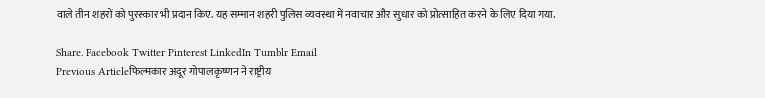वाले तीन शहरों को पुरस्कार भी प्रदान किए. यह सम्मान शहरी पुलिस व्यवस्था में नवाचार और सुधार को प्रोत्साहित करने के लिए दिया गया.

Share. Facebook Twitter Pinterest LinkedIn Tumblr Email
Previous Articleफिल्मकार अदूर गोपालकृष्णन ने राष्ट्रीय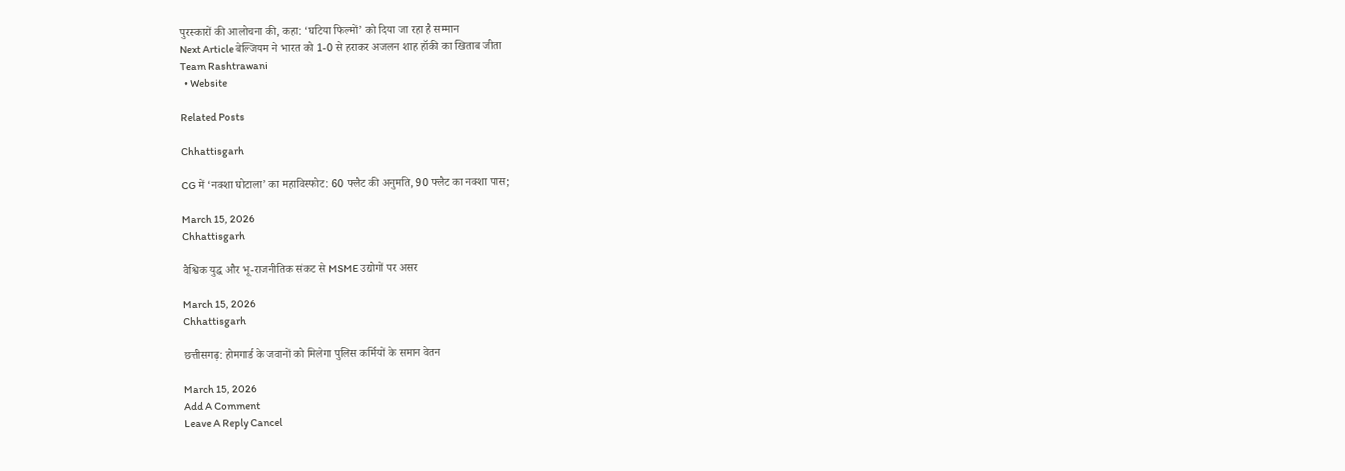पुरस्कारों की आलोचना की, कहा: ‘घटिया फिल्मों’ को दिया जा रहा है सम्मान
Next Article बेल्जियम ने भारत को 1-0 से हराकर अजलन शाह हॉकी का खिताब जीता
Team Rashtrawani
  • Website

Related Posts

Chhattisgarh

CG में ‘नक्शा घोटाला’ का महाविस्फोट: 60 फ्लैट की अनुमति, 90 फ्लैट का नक्शा पास;

March 15, 2026
Chhattisgarh

वैश्विक युद्ध और भू-राजनीतिक संकट से MSME उद्योगों पर असर

March 15, 2026
Chhattisgarh

छत्तीसगढ़: होमगार्ड के जवानों को मिलेगा पुलिस कर्मियों के समान वेतन

March 15, 2026
Add A Comment
Leave A Reply Cancel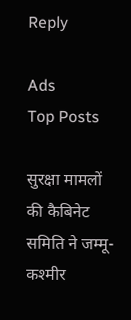Reply

Ads
Top Posts

सुरक्षा मामलों की कैबिनेट समिति ने जम्मू-कश्मीर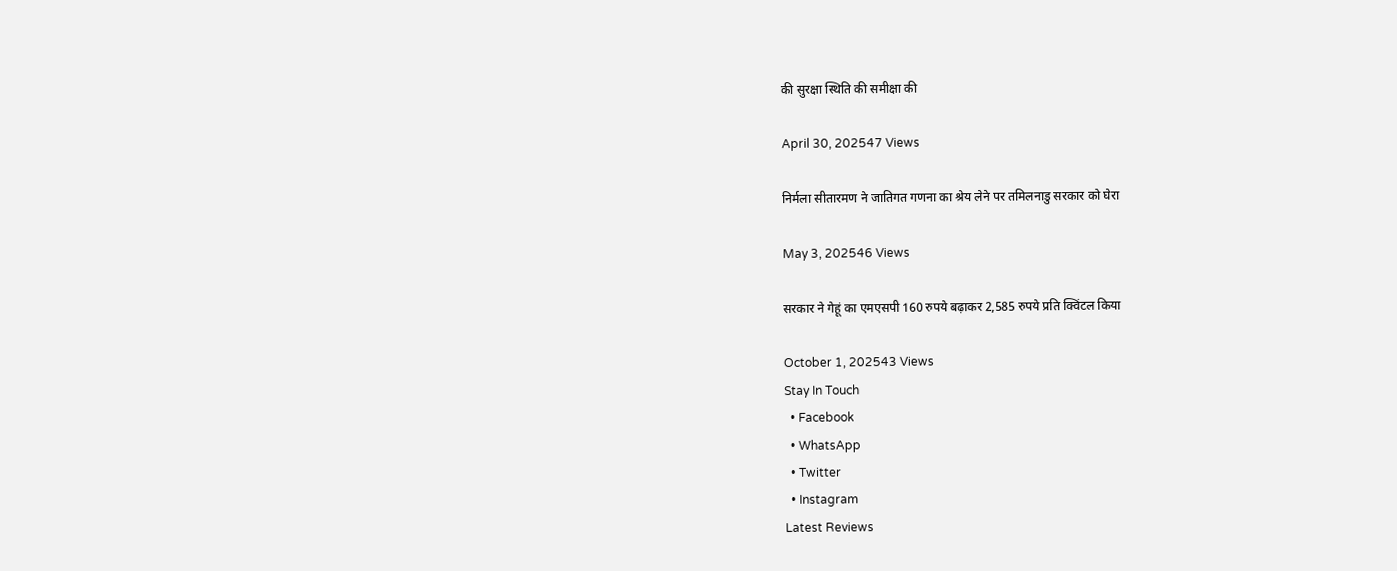की सुरक्षा स्थिति की समीक्षा की

April 30, 202547 Views

निर्मला सीतारमण ने जातिगत गणना का श्रेय लेने पर तमिलनाडु सरकार को घेरा

May 3, 202546 Views

सरकार ने गेहूं का एमएसपी 160 रुपये बढ़ाकर 2,585 रुपये प्रति क्विंटल किया

October 1, 202543 Views
Stay In Touch
  • Facebook
  • WhatsApp
  • Twitter
  • Instagram
Latest Reviews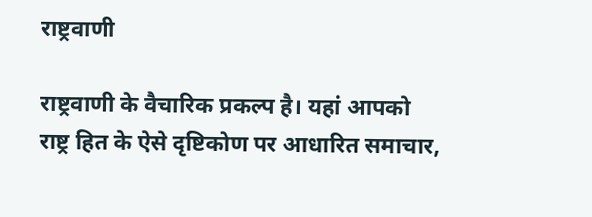राष्ट्रवाणी

राष्ट्रवाणी के वैचारिक प्रकल्प है। यहां आपको राष्ट्र हित के ऐसे दृष्टिकोण पर आधारित समाचार,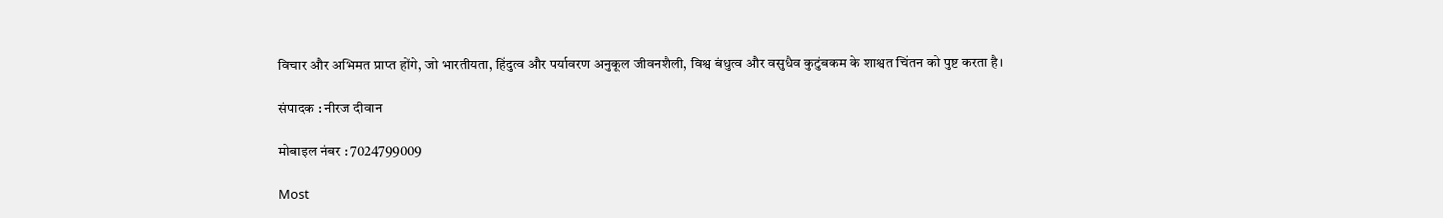विचार और अभिमत प्राप्त होंगे, जो भारतीयता, हिंदुत्व और पर्यावरण अनुकूल जीवनशैली, विश्व बंधुत्व और वसुधैव कुटुंबकम के शाश्वत चिंतन को पुष्ट करता है।

संपादक : नीरज दीवान

मोबाइल नंबर : 7024799009

Most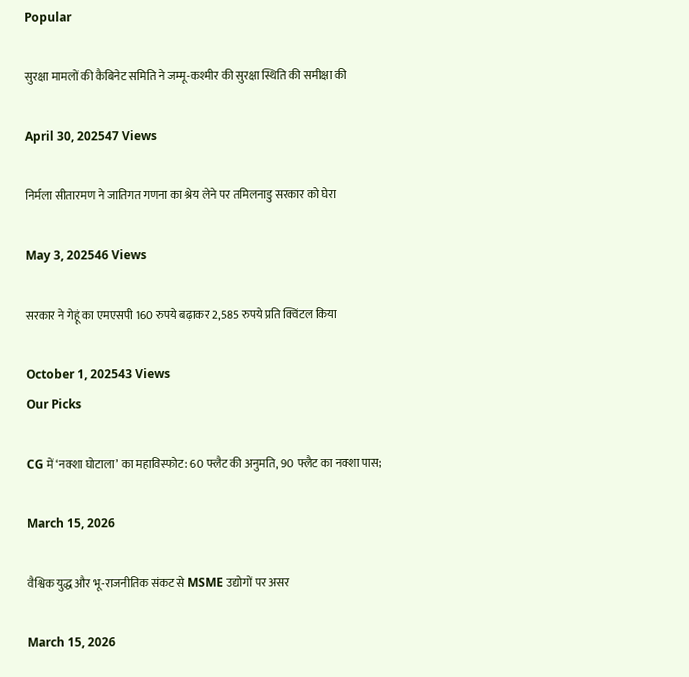Popular

सुरक्षा मामलों की कैबिनेट समिति ने जम्मू-कश्मीर की सुरक्षा स्थिति की समीक्षा की

April 30, 202547 Views

निर्मला सीतारमण ने जातिगत गणना का श्रेय लेने पर तमिलनाडु सरकार को घेरा

May 3, 202546 Views

सरकार ने गेहूं का एमएसपी 160 रुपये बढ़ाकर 2,585 रुपये प्रति क्विंटल किया

October 1, 202543 Views
Our Picks

CG में ‘नक्शा घोटाला’ का महाविस्फोट: 60 फ्लैट की अनुमति, 90 फ्लैट का नक्शा पास;

March 15, 2026

वैश्विक युद्ध और भू-राजनीतिक संकट से MSME उद्योगों पर असर

March 15, 2026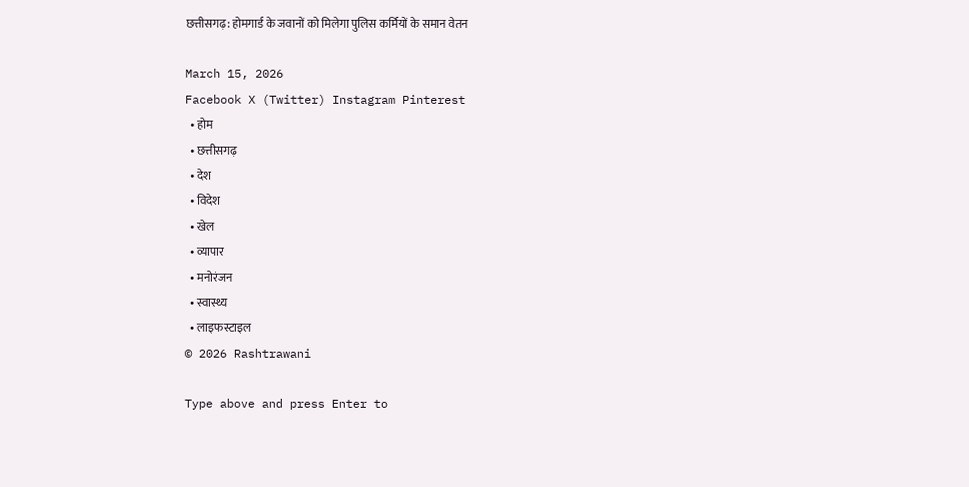छत्तीसगढ़: होमगार्ड के जवानों को मिलेगा पुलिस कर्मियों के समान वेतन

March 15, 2026
Facebook X (Twitter) Instagram Pinterest
  • होम
  • छत्तीसगढ़
  • देश
  • विदेश
  • खेल
  • व्यापार
  • मनोरंजन
  • स्वास्थ्य
  • लाइफस्टाइल
© 2026 Rashtrawani

Type above and press Enter to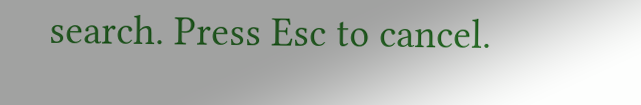search. Press Esc to cancel.